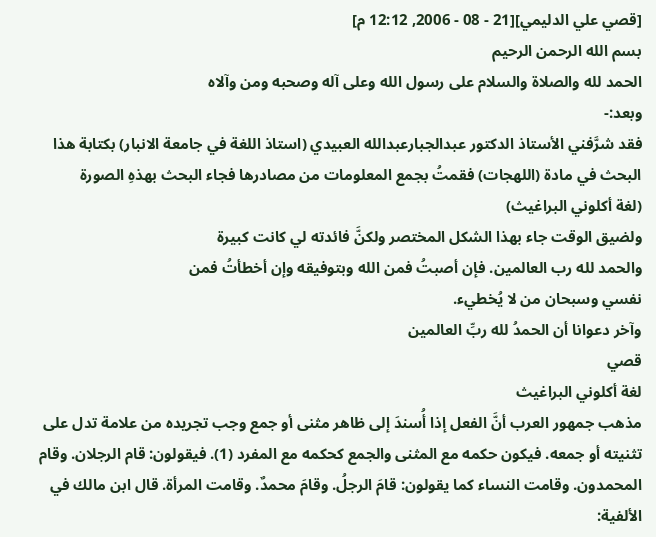[قصي علي الدليمي][21 - 08 - 2006, 12:12 م]
بسم الله الرحمن الرحيم
الحمد لله والصلاة والسلام على رسول الله وعلى آله وصحبه ومن وآلاه
وبعد:-
فقد شرَّفني الأستاذ الدكتور عبدالجبارعبدالله العبيدي (استاذ اللغة في جامعة الانبار) بكتابة هذا البحث في مادة (اللهجات) فقمتُ بجمع المعلومات من مصادرها فجاء البحث بهذهِ الصورة
(لغة أكلوني البراغيث)
ولضيق الوقت جاء بهذا الشكل المختصر ولكنَّ فائدته لي كانت كبيرة
والحمد لله رب العالمين. فإن أصبتُ فمن الله وبتوفيقه وإن أخطأتُ فمن
نفسي وسبحان من لا يُخطيء.
وآخر دعوانا أن الحمدُ لله ربِّ العالمين
قصي
لغة أكلوني البراغيث
مذهب جمهور العرب أنَّ الفعل إذا أُسندَ إلى ظاهر مثنى أو جمع وجب تجريده من علامة تدل على تثنيته أو جمعه. فيكون حكمه مع المثنى والجمع كحكمه مع المفرد (1). فيقولون: قام الرجلان. وقام المحمدون. وقامت النساء كما يقولون: قامَ الرجلُ. وقامَ محمدٌ. وقامت المرأة. قال ابن مالك في الألفية: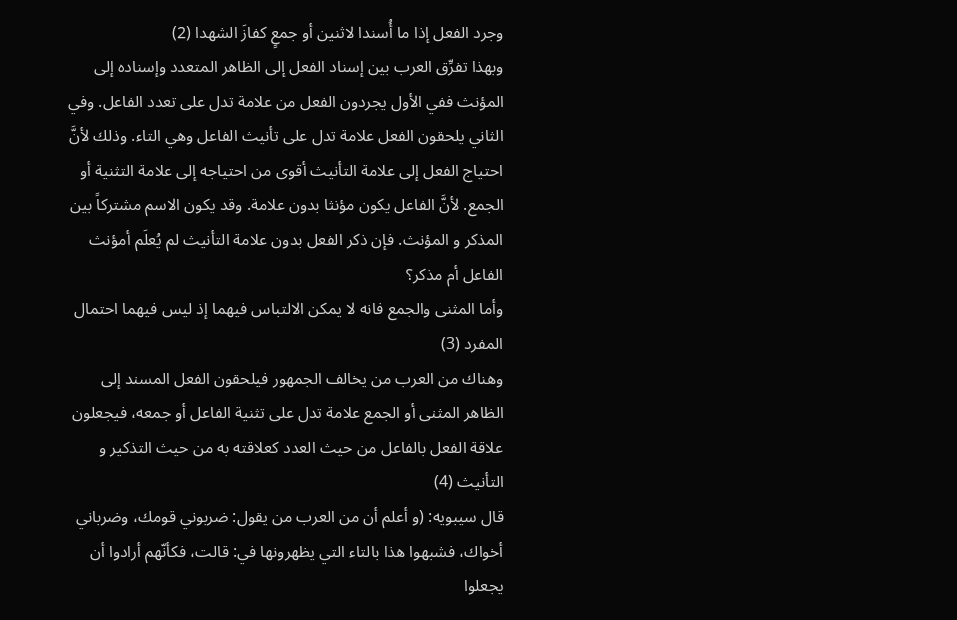وجرد الفعل إذا ما أُسندا لاثنين أو جمعٍ كفازَ الشهدا (2)
وبهذا تفرِّق العرب بين إسناد الفعل إلى الظاهر المتعدد وإسناده إلى المؤنث ففي الأول يجردون الفعل من علامة تدل على تعدد الفاعل. وفي الثاني يلحقون الفعل علامة تدل على تأنيث الفاعل وهي التاء. وذلك لأنَّ احتياج الفعل إلى علامة التأنيث أقوى من احتياجه إلى علامة التثنية أو الجمع. لأنَّ الفاعل يكون مؤنثا بدون علامة. وقد يكون الاسم مشتركاً بين المذكر و المؤنث. فإن ذكر الفعل بدون علامة التأنيث لم يُعلَم أمؤنث الفاعل أم مذكر؟
وأما المثنى والجمع فانه لا يمكن الالتباس فيهما إذ ليس فيهما احتمال المفرد (3)
وهناك من العرب من يخالف الجمهور فيلحقون الفعل المسند إلى الظاهر المثنى أو الجمع علامة تدل على تثنية الفاعل أو جمعه، فيجعلون علاقة الفعل بالفاعل من حيث العدد كعلاقته به من حيث التذكير و التأنيث (4)
قال سيبويه: (و أعلم أن من العرب من يقول: ضربوني قومك، وضرباني أخواك، فشبهوا هذا بالتاء التي يظهرونها في: قالت، فكأنّهم أرادوا أن يجعلوا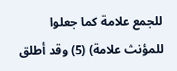للجمع علامة كما جعلوا للمؤنث علامة) (5) وقد أطلق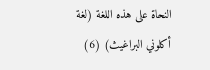النحاة على هذه اللغة (لغة أكلوني البراغيث) (6)